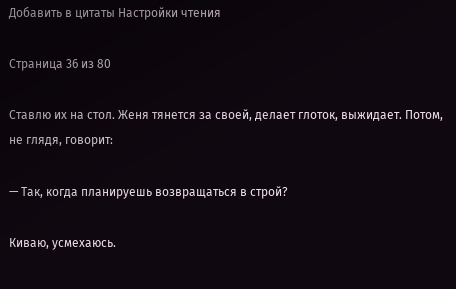Добавить в цитаты Настройки чтения

Страница 36 из 80

Ставлю их на стол. Женя тянется за своей, делает глоток, выжидает. Потом, не глядя, говорит:

— Так, когда планируешь возвращаться в строй?

Киваю, усмехаюсь.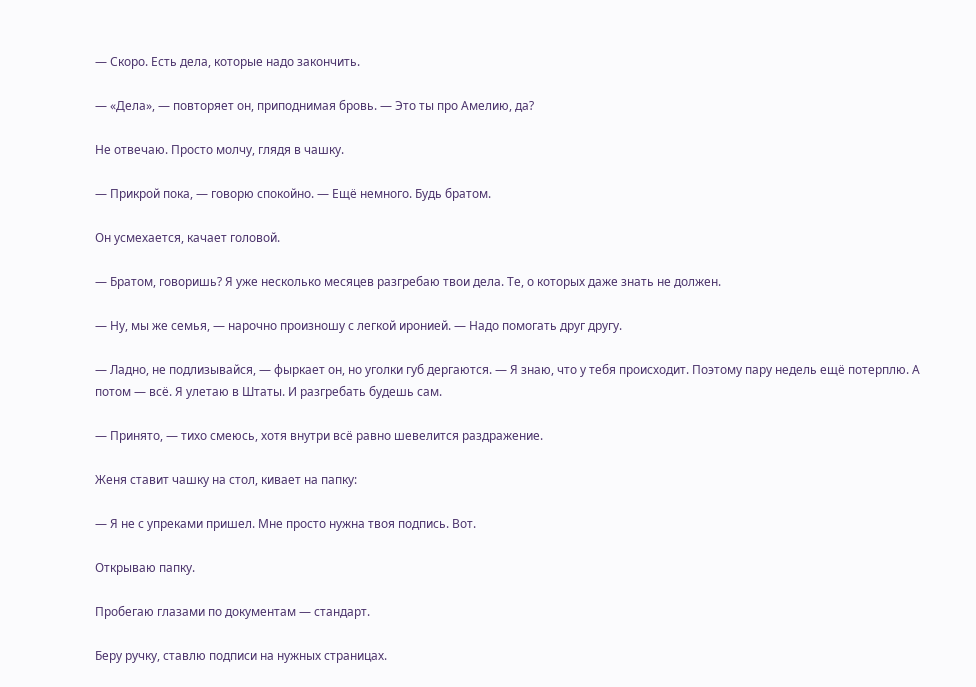— Скоро. Есть дела, которые надо закончить.

— «Дела», — повторяет он, приподнимая бровь. — Это ты про Амелию, да?

Не отвечаю. Просто молчу, глядя в чашку.

— Прикрой пока, — говорю спокойно. — Ещё немного. Будь братом.

Он усмехается, качает головой.

— Братом, говоришь? Я уже несколько месяцев разгребаю твои дела. Те, о которых даже знать не должен.

— Ну, мы же семья, — нарочно произношу с легкой иронией. — Надо помогать друг другу.

— Ладно, не подлизывайся, — фыркает он, но уголки губ дергаются. — Я знаю, что у тебя происходит. Поэтому пару недель ещё потерплю. А потом — всё. Я улетаю в Штаты. И разгребать будешь сам.

— Принято, — тихо смеюсь, хотя внутри всё равно шевелится раздражение.

Женя ставит чашку на стол, кивает на папку:

— Я не с упреками пришел. Мне просто нужна твоя подпись. Вот.

Открываю папку.

Пробегаю глазами по документам — стандарт.

Беру ручку, ставлю подписи на нужных страницах.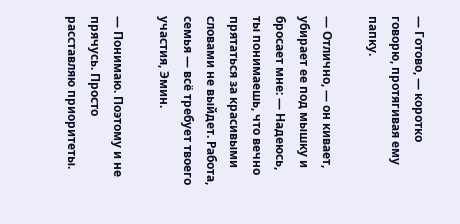— Готово, — коротко говорю, протягивая ему папку.

— Отлично, — он кивает, убирает ее под мышку и бросает мне: — Надеюсь, ты понимаешь, что вечно прятаться за красивыми словами не выйдет. Работа, семья — всё требует твоего участия, Эмин.

— Понимаю. Поэтому и не прячусь. Просто расставляю приоритеты.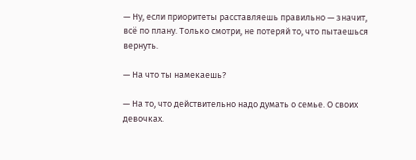— Ну, если приоритеты расставляешь правильно — значит, всё по плану. Только смотри, не потеряй то, что пытаешься вернуть.

— На что ты намекаешь?

— На то, что действительно надо думать о семье. О своих девочках.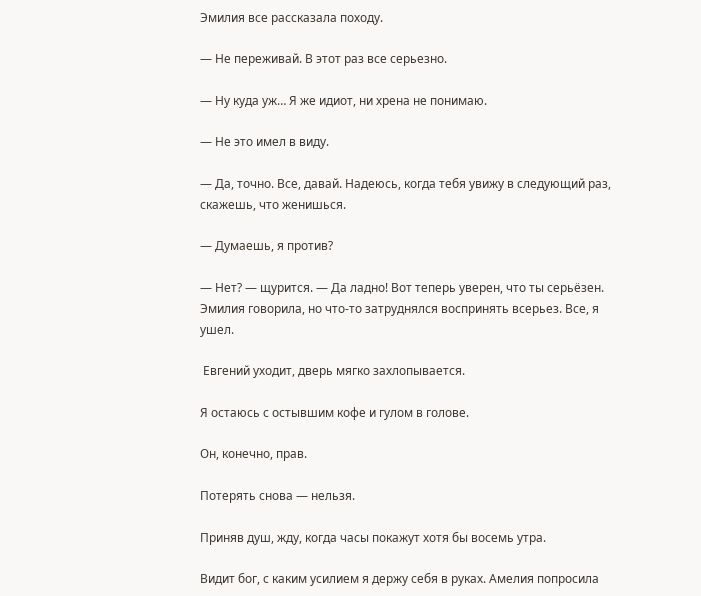Эмилия все рассказала походу.

— Не переживай. В этот раз все серьезно.

— Ну куда уж… Я же идиот, ни хрена не понимаю.

— Не это имел в виду.

— Да, точно. Все, давай. Надеюсь, когда тебя увижу в следующий раз, скажешь, что женишься.

— Думаешь, я против?

— Нет? — щурится. — Да ладно! Вот теперь уверен, что ты серьёзен. Эмилия говорила, но что-то затруднялся воспринять всерьез. Все, я ушел.

 Евгений уходит, дверь мягко захлопывается.

Я остаюсь с остывшим кофе и гулом в голове.

Он, конечно, прав.

Потерять снова — нельзя.

Приняв душ, жду, когда часы покажут хотя бы восемь утра.

Видит бог, с каким усилием я держу себя в руках. Амелия попросила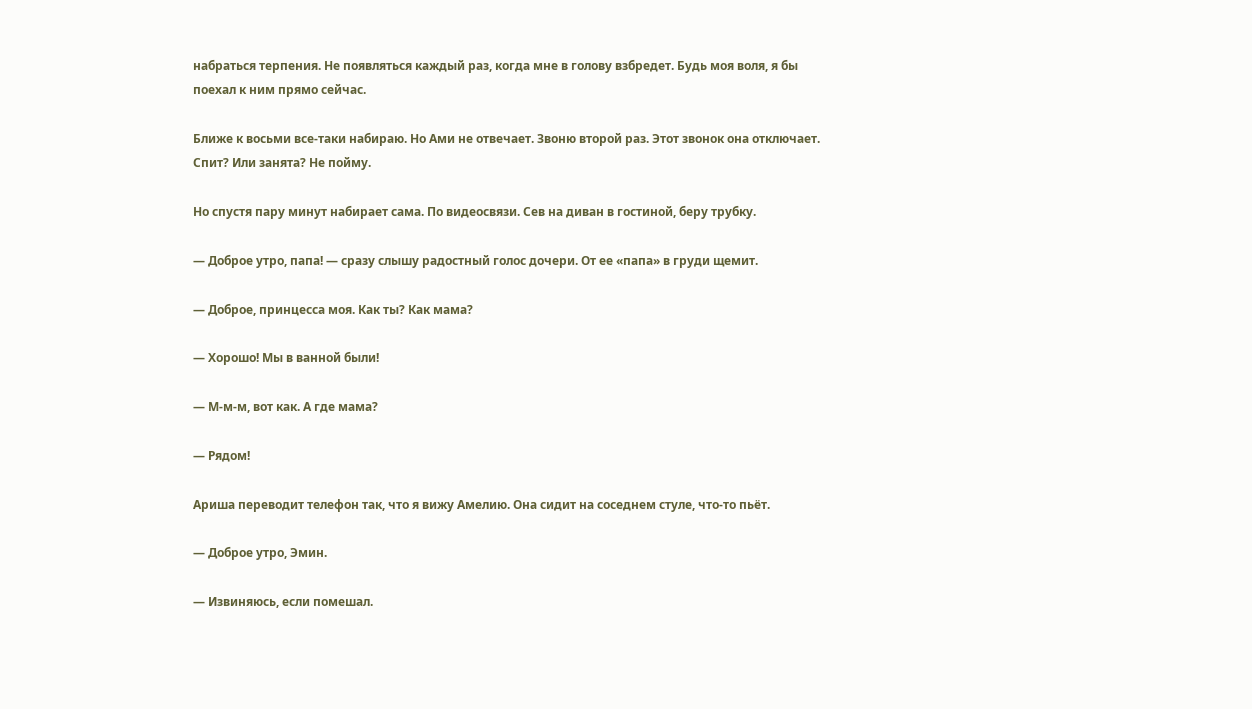набраться терпения. Не появляться каждый раз, когда мне в голову взбредет. Будь моя воля, я бы поехал к ним прямо сейчас.

Ближе к восьми все-таки набираю. Но Ами не отвечает. Звоню второй раз. Этот звонок она отключает. Спит? Или занята? Не пойму.

Но спустя пару минут набирает сама. По видеосвязи. Сев на диван в гостиной, беру трубку.

— Доброе утро, папа! — сразу слышу радостный голос дочери. От ее «папа» в груди щемит.

— Доброе, принцесса моя. Как ты? Как мама?

— Хорошо! Мы в ванной были!

— М-м-м, вот как. А где мама?

— Рядом!

Ариша переводит телефон так, что я вижу Амелию. Она сидит на соседнем стуле, что-то пьёт.

— Доброе утро, Эмин.

— Извиняюсь, если помешал.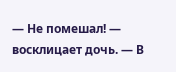— Не помешал! — восклицает дочь. — В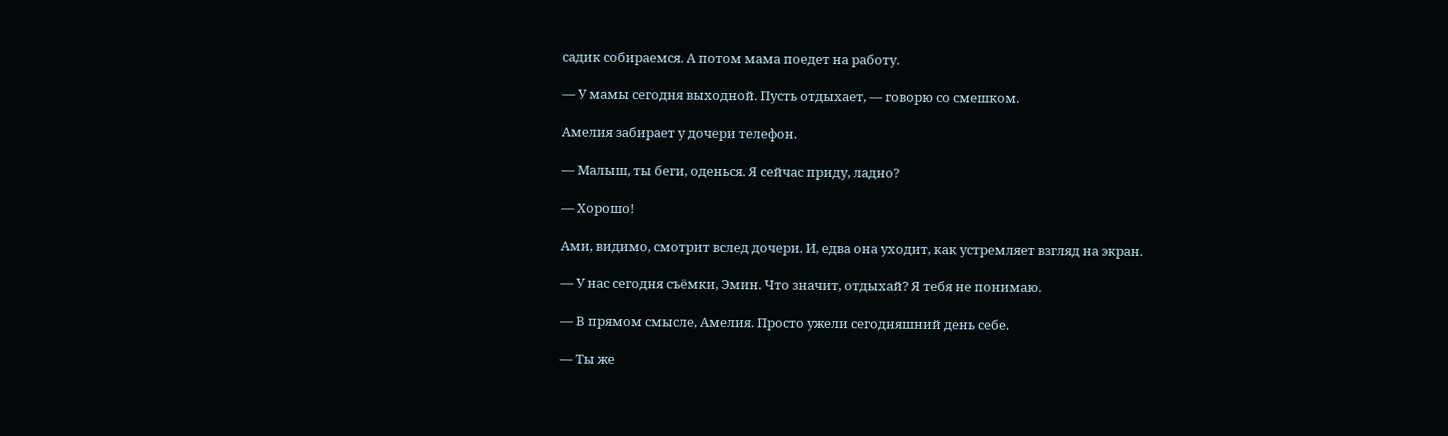садик собираемся. А потом мама поедет на работу.

— У мамы сегодня выходной. Пусть отдыхает, — говорю со смешком.

Амелия забирает у дочери телефон.

— Малыш, ты беги, оденься. Я сейчас приду, ладно?

— Хорошо!

Ами, видимо, смотрит вслед дочери. И, едва она уходит, как устремляет взгляд на экран.

— У нас сегодня съёмки, Эмин. Что значит, отдыхай? Я тебя не понимаю.

— В прямом смысле, Амелия. Просто ужели сегодняшний день себе.

— Ты же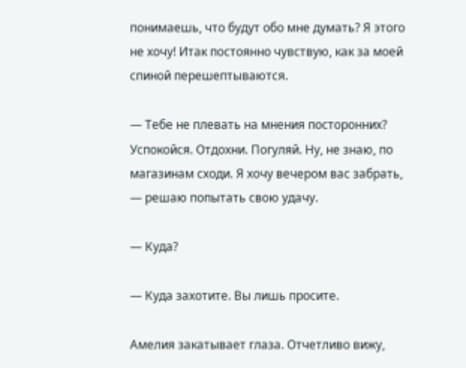понимаешь, что будут обо мне думать? Я этого не хочу! Итак постоянно чувствую, как за моей спиной перешептываются.

— Тебе не плевать на мнения посторонних? Успокойся. Отдохни. Погуляй. Ну, не знаю, по магазинам сходи. Я хочу вечером вас забрать, — решаю попытать свою удачу.

— Куда?

— Куда захотите. Вы лишь просите.

Амелия закатывает глаза. Отчетливо вижу,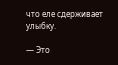что еле сдерживает улыбку.

— Это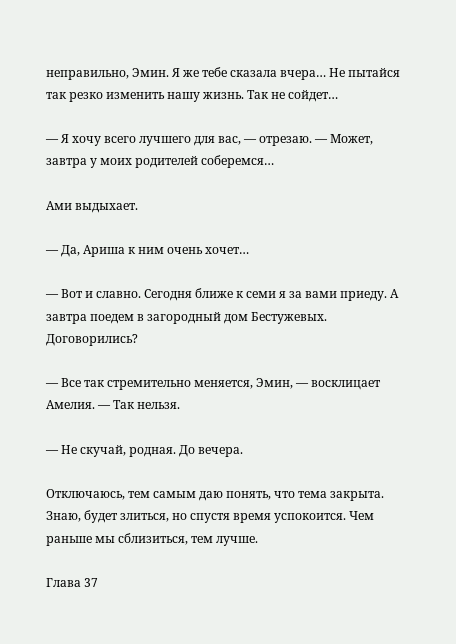неправильно, Эмин. Я же тебе сказала вчера… Не пытайся так резко изменить нашу жизнь. Так не сойдет…

— Я хочу всего лучшего для вас, — отрезаю. — Может, завтра у моих родителей соберемся…

Ами выдыхает.

— Да, Ариша к ним очень хочет…

— Вот и славно. Сегодня ближе к семи я за вами приеду. А завтра поедем в загородный дом Бестужевых. Договорились?

— Все так стремительно меняется, Эмин, — восклицает Амелия. — Так нельзя.

— Не скучай, родная. До вечера.

Отключаюсь, тем самым даю понять, что тема закрыта. Знаю, будет злиться, но спустя время успокоится. Чем раньше мы сблизиться, тем лучше.

Глава 37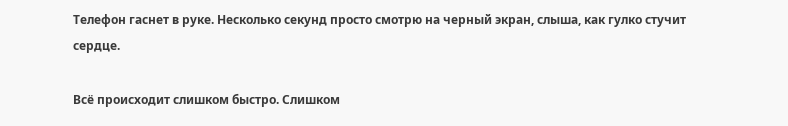Телефон гаснет в руке. Несколько секунд просто смотрю на черный экран, слыша, как гулко стучит сердце.

Всё происходит слишком быстро. Слишком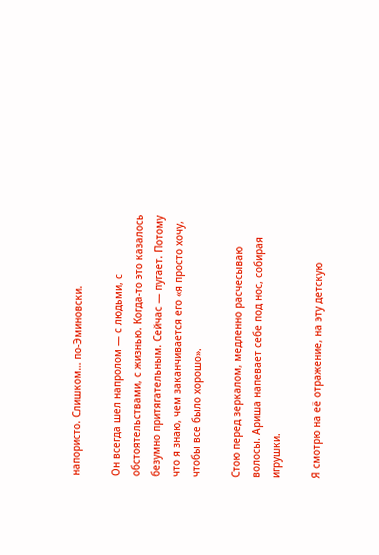напористо. Слишком… по-Эминовски.

Он всегда шел напролом — с людьми, с обстоятельствами, с жизнью. Когда-то это казалось безумно притягательным. Сейчас — пугает. Потому что я знаю, чем заканчивается его «я просто хочу, чтобы все было хорошо».

Стою перед зеркалом, медленно расчесываю волосы. Ариша напевает себе под нос, собирая игрушки.

Я смотрю на её отражение, на эту детскую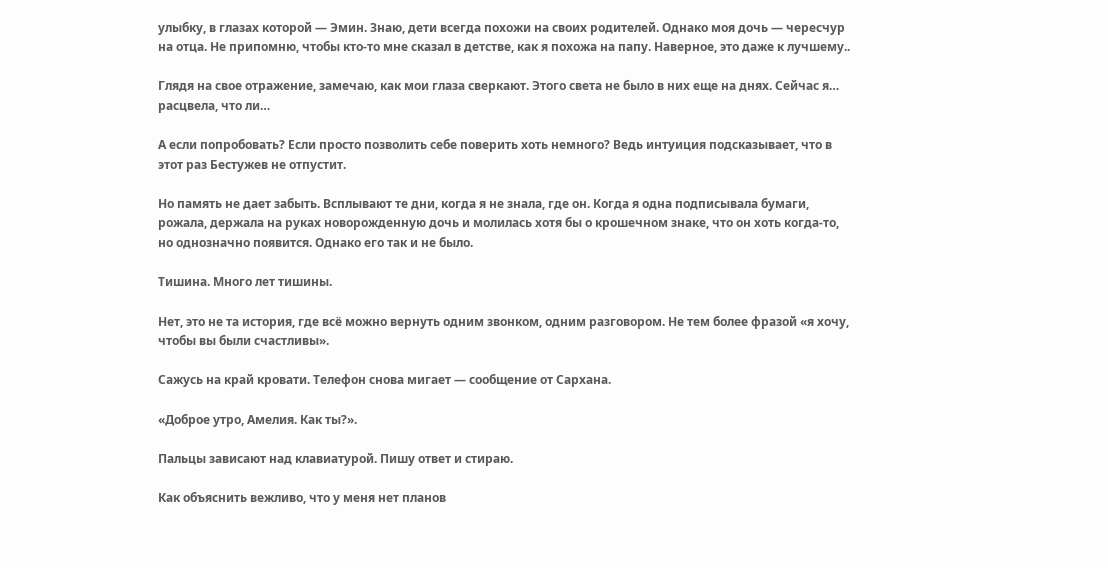улыбку, в глазах которой — Эмин. Знаю, дети всегда похожи на своих родителей. Однако моя дочь — чересчур на отца. Не припомню, чтобы кто-то мне сказал в детстве, как я похожа на папу. Наверное, это даже к лучшему..

Глядя на свое отражение, замечаю, как мои глаза сверкают. Этого света не было в них еще на днях. Сейчас я… расцвела, что ли…

А если попробовать? Если просто позволить себе поверить хоть немного? Ведь интуиция подсказывает, что в этот раз Бестужев не отпустит.

Но память не дает забыть. Всплывают те дни, когда я не знала, где он. Когда я одна подписывала бумаги, рожала, держала на руках новорожденную дочь и молилась хотя бы о крошечном знаке, что он хоть когда-то, но однозначно появится. Однако его так и не было.

Тишина. Много лет тишины.

Нет, это не та история, где всё можно вернуть одним звонком, одним разговором. Не тем более фразой «я хочу, чтобы вы были счастливы».

Сажусь на край кровати. Телефон снова мигает — сообщение от Сархана.

«Доброе утро, Амелия. Как ты?».

Пальцы зависают над клавиатурой. Пишу ответ и стираю.

Как объяснить вежливо, что у меня нет планов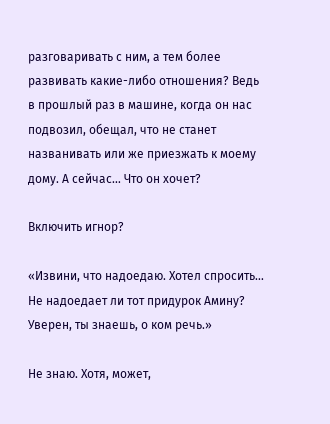разговаривать с ним, а тем более развивать какие-либо отношения? Ведь в прошлый раз в машине, когда он нас подвозил, обещал, что не станет названивать или же приезжать к моему дому. А сейчас… Что он хочет?

Включить игнор?

«Извини, что надоедаю. Хотел спросить… Не надоедает ли тот придурок Амину? Уверен, ты знаешь, о ком речь.»

Не знаю. Хотя, может,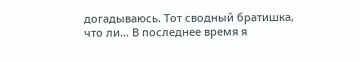догадываюсь. Тот сводный братишка, что ли… В последнее время я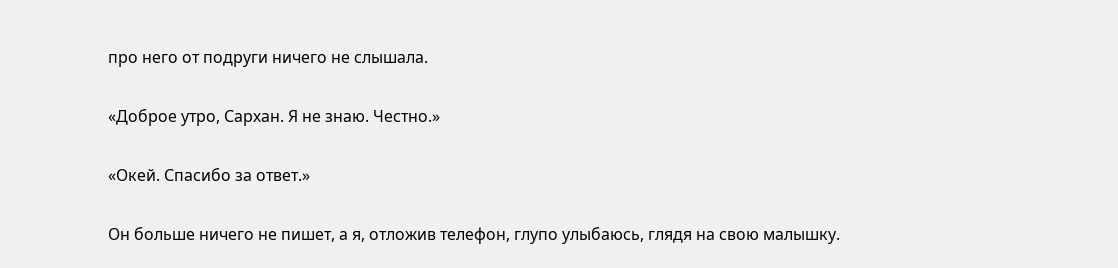про него от подруги ничего не слышала.

«Доброе утро, Сархан. Я не знаю. Честно.»

«Окей. Спасибо за ответ.»

Он больше ничего не пишет, а я, отложив телефон, глупо улыбаюсь, глядя на свою малышку.